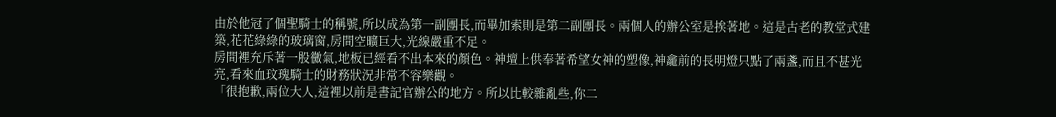由於他冠了個聖騎士的稱號,所以成為第一副團長,而畢加索則是第二副團長。兩個人的辦公室是挨著地。這是古老的教堂式建築,花花綠綠的玻璃窗,房間空曠巨大,光線嚴重不足。
房間裡充斥著一股黴氣,地板已經看不出本來的顏色。神壇上供奉著希望女神的塑像,神龕前的長明燈只點了兩盞,而且不甚光亮,看來血玟瑰騎士的財務狀況非常不容樂觀。
「很抱歉,兩位大人,這裡以前是書記官辦公的地方。所以比較雜亂些,你二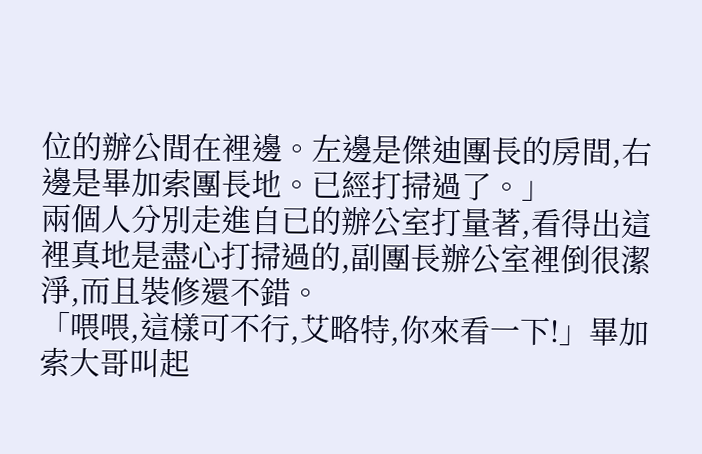位的辦公間在裡邊。左邊是傑迪團長的房間,右邊是畢加索團長地。已經打掃過了。」
兩個人分別走進自已的辦公室打量著,看得出這裡真地是盡心打掃過的,副團長辦公室裡倒很潔淨,而且裝修還不錯。
「喂喂,這樣可不行,艾略特,你來看一下!」畢加索大哥叫起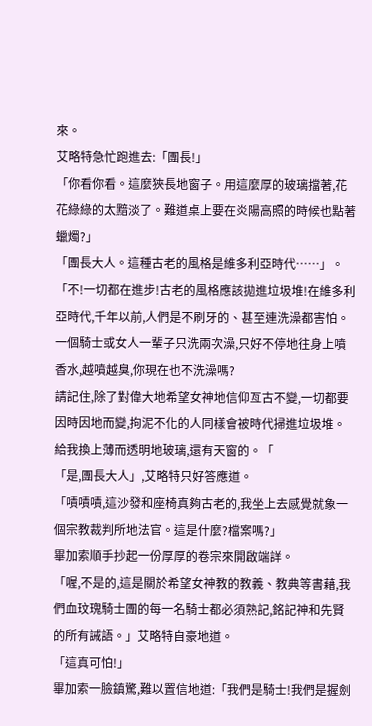來。
艾略特急忙跑進去:「團長!」
「你看你看。這麼狹長地窗子。用這麼厚的玻璃擋著,花花綠綠的太黯淡了。難道桌上要在炎陽高照的時候也點著蠟燭?」
「團長大人。這種古老的風格是維多利亞時代……」。
「不!一切都在進步!古老的風格應該拋進垃圾堆!在維多利亞時代,千年以前,人們是不刷牙的、甚至連洗澡都害怕。一個騎士或女人一輩子只洗兩次澡,只好不停地往身上噴香水,越噴越臭,你現在也不洗澡嗎?
請記住,除了對偉大地希望女神地信仰亙古不變,一切都要因時因地而變,拘泥不化的人同樣會被時代掃進垃圾堆。給我換上薄而透明地玻璃,還有天窗的。「
「是,團長大人」,艾略特只好答應道。
「嘖嘖嘖,這沙發和座椅真夠古老的,我坐上去感覺就象一個宗教裁判所地法官。這是什麼?檔案嗎?」
畢加索順手抄起一份厚厚的卷宗來開啟端詳。
「喔,不是的,這是關於希望女神教的教義、教典等書藉,我們血玟瑰騎士團的每一名騎士都必須熟記,銘記神和先賢的所有誡語。」艾略特自豪地道。
「這真可怕!」
畢加索一臉鎮驚,難以置信地道:「我們是騎士!我們是握劍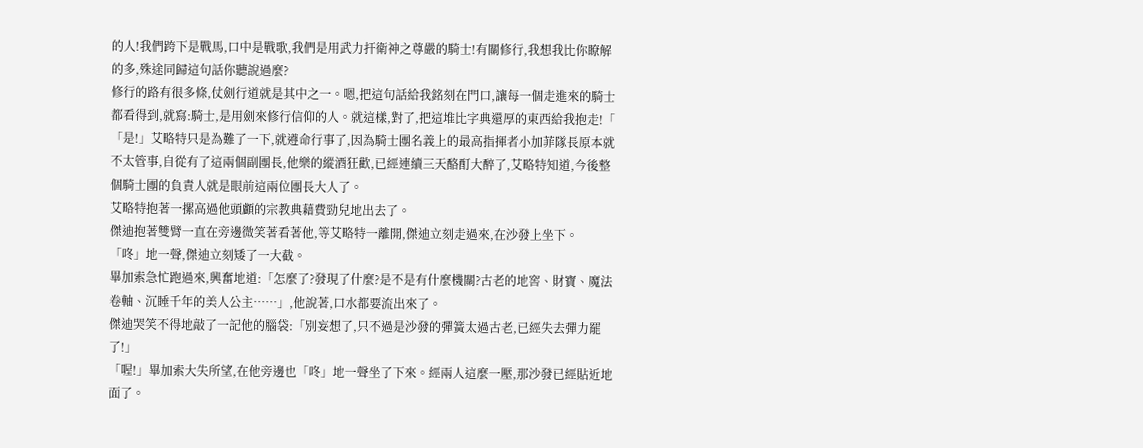的人!我們跨下是戰馬,口中是戰歌,我們是用武力扞衛神之尊嚴的騎士!有關修行,我想我比你瞭解的多,殊途同歸這句話你聽說過麼?
修行的路有很多條,仗劍行道就是其中之一。嗯,把這句話給我銘刻在門口,讓每一個走進來的騎士都看得到,就寫:騎士,是用劍來修行信仰的人。就這樣,對了,把這堆比字典還厚的東西給我抱走!「
「是!」艾略特只是為難了一下,就遵命行事了,因為騎士團名義上的最高指揮者小加菲隊長原本就不太管事,自從有了這兩個副團長,他樂的縱酒狂歡,已經連續三天酪酊大醉了,艾略特知道,今後整個騎士團的負責人就是眼前這兩位團長大人了。
艾略特抱著一摞高過他頭顱的宗教典藉費勁兒地出去了。
傑迪抱著雙臂一直在旁邊微笑著看著他,等艾略特一離開,傑迪立刻走過來,在沙發上坐下。
「咚」地一聲,傑迪立刻矮了一大截。
畢加索急忙跑過來,興奮地道:「怎麼了?發現了什麼?是不是有什麼機關?古老的地窖、財寶、魔法卷軸、沉睡千年的美人公主……」,他說著,口水都要流出來了。
傑迪哭笑不得地敲了一記他的腦袋:「別妄想了,只不過是沙發的彈簧太過古老,已經失去彈力罷了!」
「喔!」畢加索大失所望,在他旁邊也「咚」地一聲坐了下來。經兩人這麼一壓,那沙發已經貼近地面了。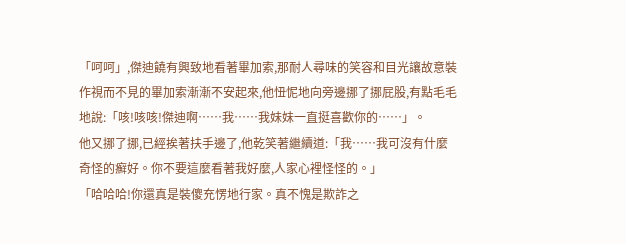「呵呵」,傑迪饒有興致地看著畢加索,那耐人尋味的笑容和目光讓故意裝作視而不見的畢加索漸漸不安起來,他忸怩地向旁邊挪了挪屁股,有點毛毛地說:「咳!咳咳!傑迪啊……我……我妹妹一直挺喜歡你的……」。
他又挪了挪,已經挨著扶手邊了,他乾笑著繼續道:「我……我可沒有什麼奇怪的癬好。你不要這麼看著我好麼,人家心裡怪怪的。」
「哈哈哈!你還真是裝傻充愣地行家。真不愧是欺詐之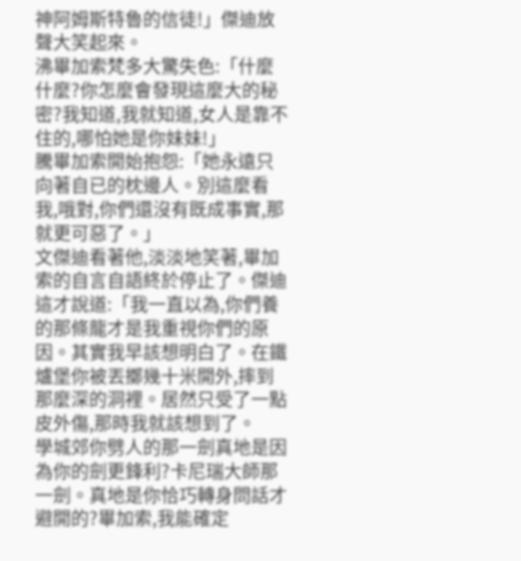神阿姆斯特魯的信徒!」傑迪放聲大笑起來。
沸畢加索梵多大驚失色:「什麼什麼?你怎麼會發現這麼大的秘密?我知道,我就知道,女人是靠不住的,哪怕她是你妹妹!」
騰畢加索開始抱怨:「她永遠只向著自已的枕邊人。別這麼看我,哦對,你們還沒有既成事實,那就更可惡了。」
文傑迪看著他,淡淡地笑著,畢加索的自言自語終於停止了。傑迪這才說道:「我一直以為,你們養的那條龍才是我重視你們的原因。其實我早該想明白了。在鐵爐堡你被丟擲幾十米開外,摔到那麼深的洞裡。居然只受了一點皮外傷,那時我就該想到了。
學城郊你劈人的那一劍真地是因為你的劍更鋒利?卡尼瑞大師那一劍。真地是你恰巧轉身問話才避開的?畢加索,我能確定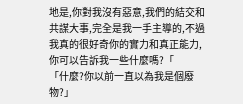地是,你對我沒有惡意,我們的結交和共謀大事,完全是我一手主導的,不過我真的很好奇你的實力和真正能力,你可以告訴我一些什麼嗎?「
「什麼?你以前一直以為我是個廢物?」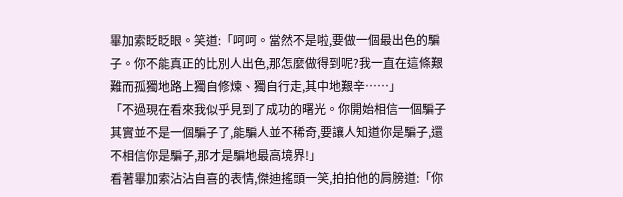畢加索眨眨眼。笑道:「呵呵。當然不是啦,要做一個最出色的騙子。你不能真正的比別人出色,那怎麼做得到呢?我一直在這條艱難而孤獨地路上獨自修煉、獨自行走,其中地艱辛……」
「不過現在看來我似乎見到了成功的曙光。你開始相信一個騙子其實並不是一個騙子了,能騙人並不稀奇,要讓人知道你是騙子,還不相信你是騙子,那才是騙地最高境界!」
看著畢加索沾沾自喜的表情,傑迪搖頭一笑,拍拍他的肩膀道:「你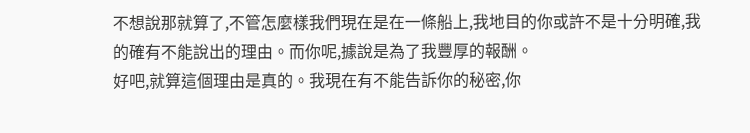不想說那就算了,不管怎麼樣我們現在是在一條船上,我地目的你或許不是十分明確,我的確有不能說出的理由。而你呢,據說是為了我豐厚的報酬。
好吧,就算這個理由是真的。我現在有不能告訴你的秘密,你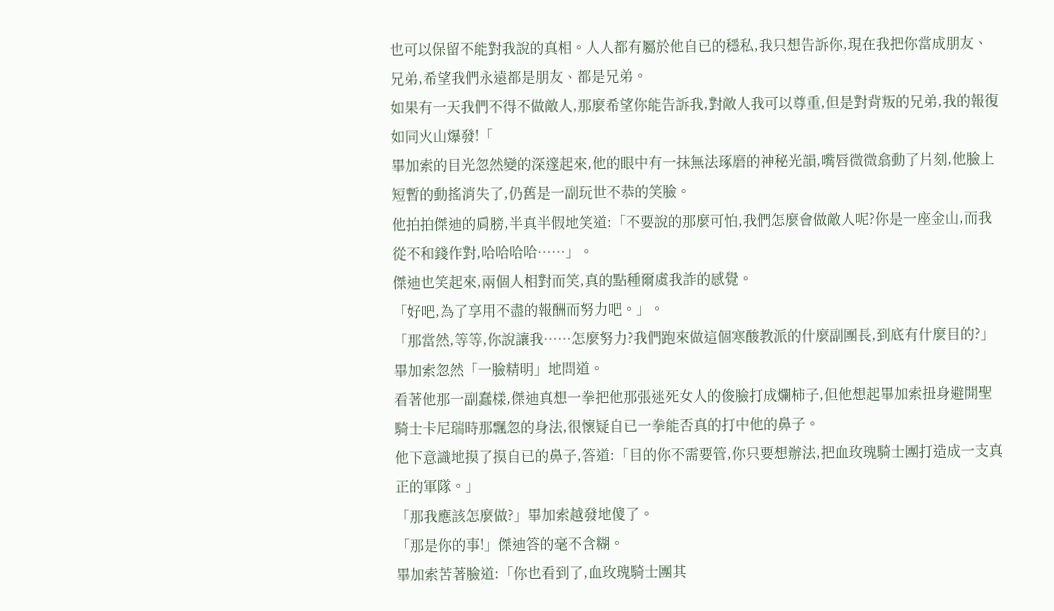也可以保留不能對我說的真相。人人都有屬於他自已的穩私,我只想告訴你,現在我把你當成朋友、兄弟,希望我們永遠都是朋友、都是兄弟。
如果有一天我們不得不做敵人,那麼希望你能告訴我,對敵人我可以尊重,但是對背叛的兄弟,我的報復如同火山爆發!「
畢加索的目光忽然變的深邃起來,他的眼中有一抹無法琢磨的神秘光韻,嘴唇微微翕動了片刻,他臉上短暫的動搖消失了,仍舊是一副玩世不恭的笑臉。
他拍拍傑迪的肩膀,半真半假地笑道:「不要說的那麼可怕,我們怎麼會做敵人呢?你是一座金山,而我從不和錢作對,哈哈哈哈……」。
傑迪也笑起來,兩個人相對而笑,真的點種爾虞我詐的感覺。
「好吧,為了享用不盡的報酬而努力吧。」。
「那當然,等等,你說讓我……怎麼努力?我們跑來做這個寒酸教派的什麼副團長,到底有什麼目的?」畢加索忽然「一臉精明」地問道。
看著他那一副蠢樣,傑迪真想一拳把他那張迷死女人的俊臉打成爛柿子,但他想起畢加索扭身避開聖騎士卡尼瑞時那飄忽的身法,很懷疑自已一拳能否真的打中他的鼻子。
他下意識地摸了摸自已的鼻子,答道:「目的你不需要管,你只要想辦法,把血玫瑰騎士團打造成一支真正的軍隊。」
「那我應該怎麼做?」畢加索越發地傻了。
「那是你的事!」傑迪答的毫不含糊。
畢加索苦著臉道:「你也看到了,血玫瑰騎士團其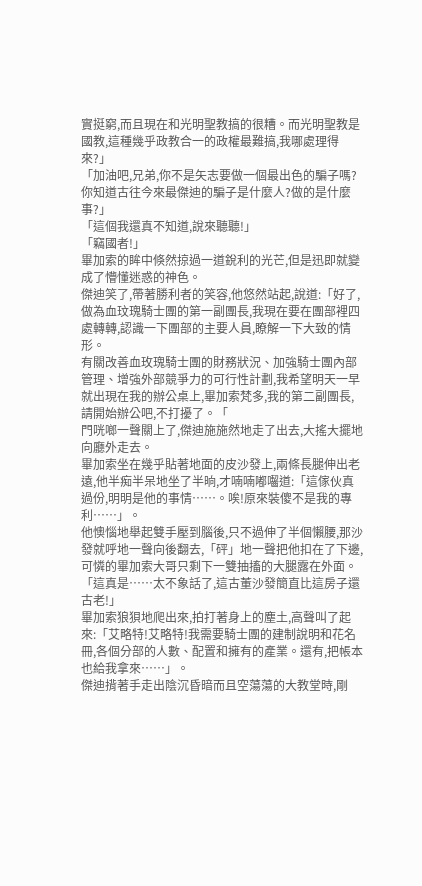實挺窮,而且現在和光明聖教搞的很糟。而光明聖教是國教,這種幾乎政教合一的政權最難搞,我哪處理得來?」
「加油吧,兄弟,你不是矢志要做一個最出色的騙子嗎?你知道古往今來最傑迪的騙子是什麼人?做的是什麼事?」
「這個我還真不知道,說來聽聽!」
「竊國者!」
畢加索的眸中倏然掠過一道銳利的光芒,但是迅即就變成了懵懂迷惑的神色。
傑迪笑了,帶著勝利者的笑容,他悠然站起,說道:「好了,做為血玟瑰騎士團的第一副團長,我現在要在團部裡四處轉轉,認識一下團部的主要人員,瞭解一下大致的情形。
有關改善血玫瑰騎士團的財務狀況、加強騎士團內部管理、增強外部競爭力的可行性計劃,我希望明天一早就出現在我的辦公桌上,畢加索梵多,我的第二副團長,請開始辦公吧,不打擾了。「
門咣啷一聲關上了,傑迪施施然地走了出去,大搖大擺地向廳外走去。
畢加索坐在幾乎貼著地面的皮沙發上,兩條長腿伸出老遠,他半痴半呆地坐了半晌,才喃喃嘟囓道:「這傢伙真過份,明明是他的事情……。唉!原來裝傻不是我的專利……」。
他懊惱地舉起雙手壓到腦後,只不過伸了半個懶腰,那沙發就呼地一聲向後翻去,「砰」地一聲把他扣在了下邊,可憐的畢加索大哥只剩下一雙抽搐的大腿露在外面。
「這真是……太不象話了,這古董沙發簡直比這房子還古老!」
畢加索狼狽地爬出來,拍打著身上的塵土,高聲叫了起來:「艾略特!艾略特!我需要騎士團的建制說明和花名冊,各個分部的人數、配置和擁有的產業。還有,把帳本也給我拿來……」。
傑迪揹著手走出陰沉昏暗而且空蕩蕩的大教堂時,剛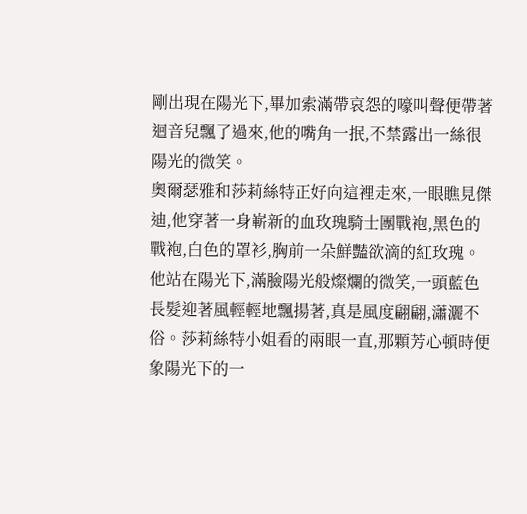剛出現在陽光下,畢加索滿帶哀怨的嚎叫聲便帶著迴音兒飄了過來,他的嘴角一抿,不禁露出一絲很陽光的微笑。
奧爾瑟雅和莎莉絲特正好向這裡走來,一眼瞧見傑迪,他穿著一身嶄新的血玫瑰騎士團戰袍,黑色的戰袍,白色的罩衫,胸前一朵鮮豔欲滴的紅玫瑰。
他站在陽光下,滿臉陽光般燦爛的微笑,一頭藍色長髮迎著風輕輕地飄揚著,真是風度翩翩,瀟灑不俗。莎莉絲特小姐看的兩眼一直,那顆芳心頓時便象陽光下的一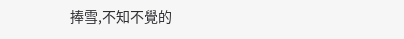捧雪,不知不覺的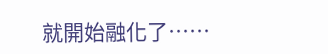就開始融化了……